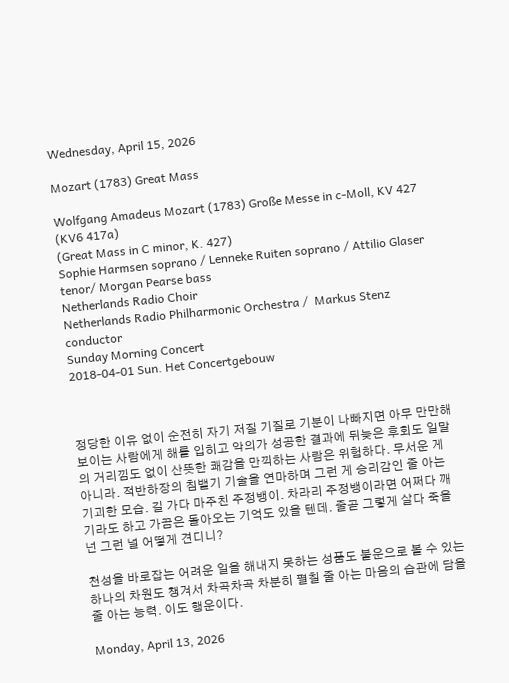Wednesday, April 15, 2026

Mozart (1783) Great Mass

Wolfgang Amadeus Mozart (1783) Große Messe in c-Moll, KV 427 (KV6 417a)
(Great Mass in C minor, K. 427)
Sophie Harmsen soprano / Lenneke Ruiten soprano / Attilio Glaser tenor/ Morgan Pearse bass
Netherlands Radio Choir
Netherlands Radio Philharmonic Orchestra /  Markus Stenz conductor
Sunday Morning Concert
2018-04-01 Sun. Het Concertgebouw



정당한 이유 없이 순전히 자기 저질 기질로 기분이 나빠지면 아무 만만해 보이는 사람에게 해를 입히고 악의가 성공한 결과에 뒤늦은 후회도 일말의 거리낌도 없이 산뜻한 쾌감을 만끽하는 사람은 위험하다. 무서운 게 아니라. 적반하장의 침뱉기 기술을 연마하며 그런 게 승리감인 줄 아는 기괴한 모습. 길 가다 마주친 주정뱅이. 차라리 주정뱅이라면 어쩌다 깨기라도 하고 가끔은 돌아오는 기억도 있을 텐데. 줄곧 그렇게 살다 죽을 넌 그런 널 어떻게 견디니?

천성을 바로잡는 어려운 일을 해내지 못하는 성품도 불운으로 볼 수 있는 하나의 차원도 챙겨서 차곡차곡 차분히 펼칠 줄 아는 마음의 습관에 담을 줄 아는 능력. 이도 행운이다.

Monday, April 13, 2026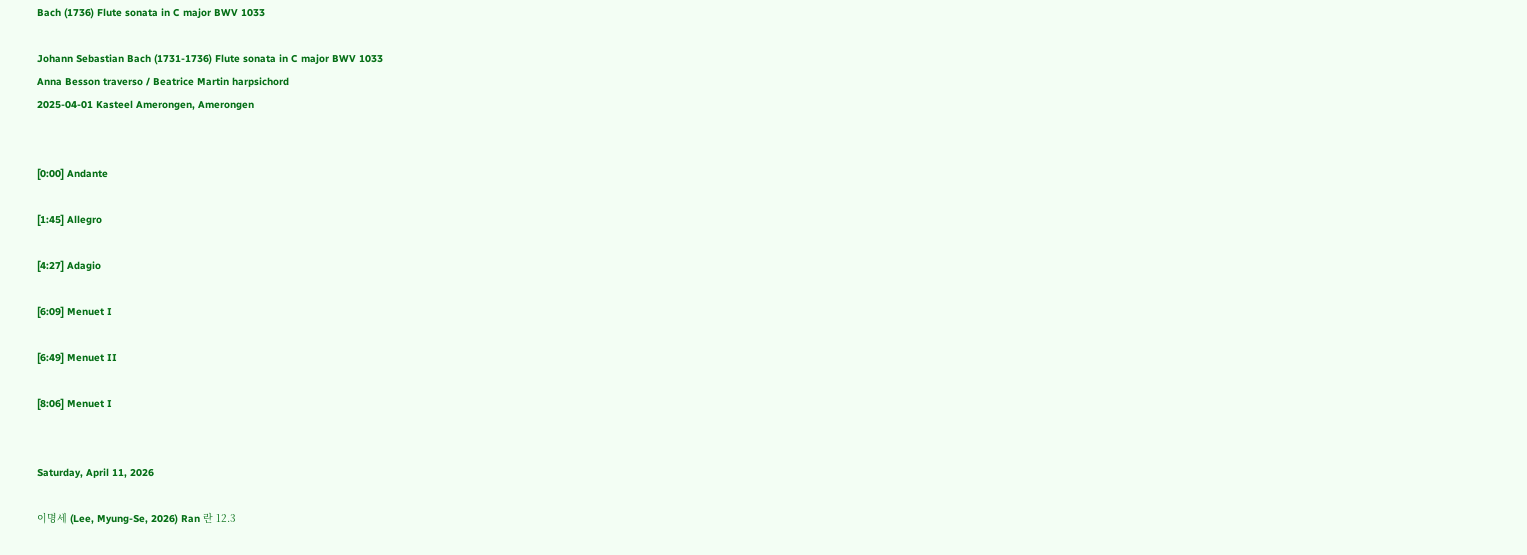Bach (1736) Flute sonata in C major BWV 1033

Johann Sebastian Bach (1731-1736) Flute sonata in C major BWV 1033
Anna Besson traverso / Beatrice Martin harpsichord
2025-04-01 Kasteel Amerongen, Amerongen


[0:00] Andante

[1:45] Allegro

[4:27] Adagio

[6:09] Menuet I

[6:49] Menuet II

[8:06] Menuet I


Saturday, April 11, 2026

이명세 (Lee, Myung-Se, 2026) Ran 란 12.3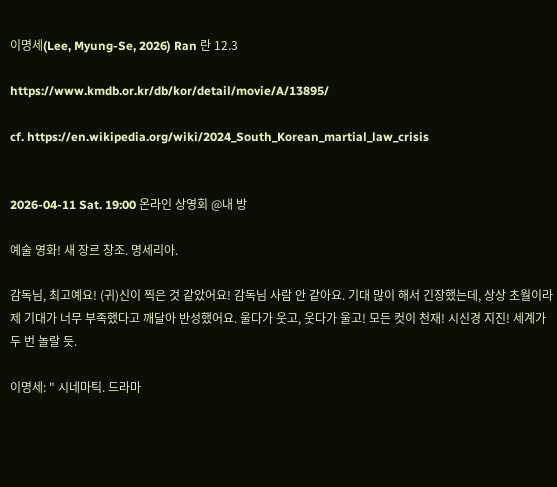이명세(Lee, Myung-Se, 2026) Ran 란 12.3

https://www.kmdb.or.kr/db/kor/detail/movie/A/13895/

cf. https://en.wikipedia.org/wiki/2024_South_Korean_martial_law_crisis


2026-04-11 Sat. 19:00 온라인 상영회 @내 방

예술 영화! 새 장르 창조. 명세리아.

감독님, 최고예요! (귀)신이 찍은 것 같았어요! 감독님 사람 안 같아요. 기대 많이 해서 긴장했는데, 상상 초월이라 제 기대가 너무 부족했다고 깨달아 반성했어요. 울다가 웃고, 웃다가 울고! 모든 컷이 천재! 시신경 지진! 세계가 두 번 놀랄 듯.

이명세: " 시네마틱. 드라마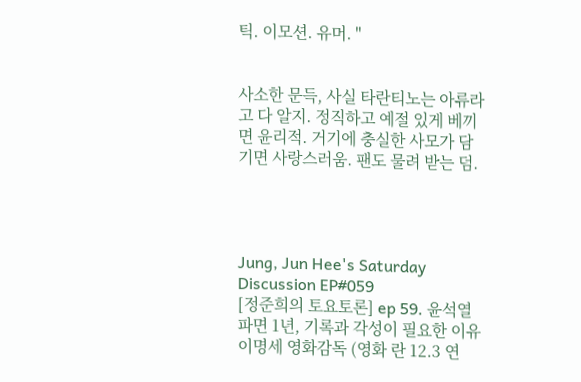틱. 이모션. 유머. "


사소한 문득, 사실 타란티노는 아류라고 다 알지. 정직하고 예절 있게 베끼면 윤리적. 거기에 충실한 사모가 담기면 사랑스러움. 팬도 물려 받는 덤.




Jung, Jun Hee's Saturday Discussion EP#059
[정준희의 토요토론] ep 59. 윤석열 파면 1년, 기록과 각성이 필요한 이유
이명세 영화감독 (영화 란 12.3 연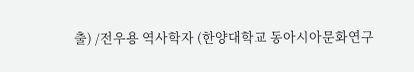출) /전우용 역사학자 (한양대학교 동아시아문화연구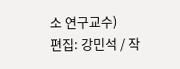소 연구교수)
편집: 강민석 / 작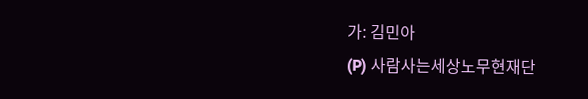가: 김민아
(P) 사람사는세상노무현재단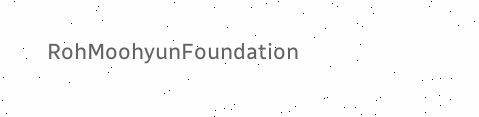RohMoohyunFoundation